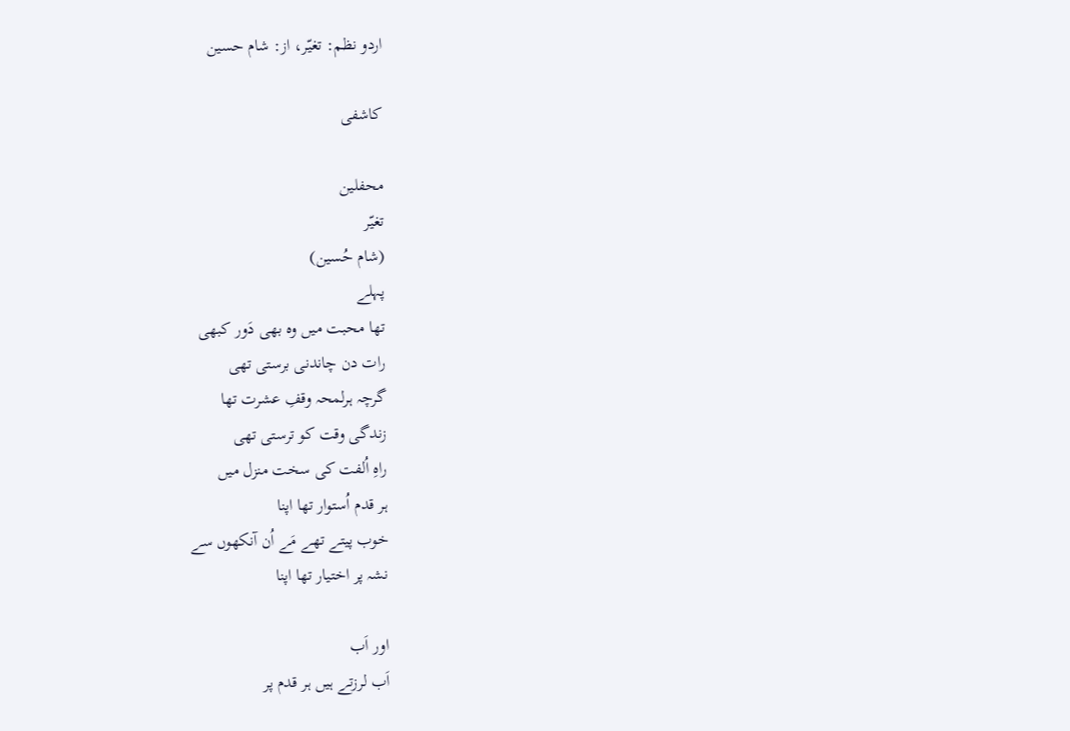اردو نظم: تغیّر، از: شام حسین

کاشفی

محفلین
تغیّر
(شام حُسین)
پہلے
تھا محبت میں وہ بھی دَور کبھی
رات دن چاندنی برستی تھی
گرچہ ہرلمحہ وقفِ عشرت تھا
زندگی وقت کو ترستی تھی
راہِ اُلفت کی سخت منزل میں
ہر قدم اُستوار تھا اپنا
خوب پیتے تھے مَے اُن آنکھوں سے
نشہ پر اختیار تھا اپنا

اور اَب
اَب لرزتے ہیں ہر قدم پر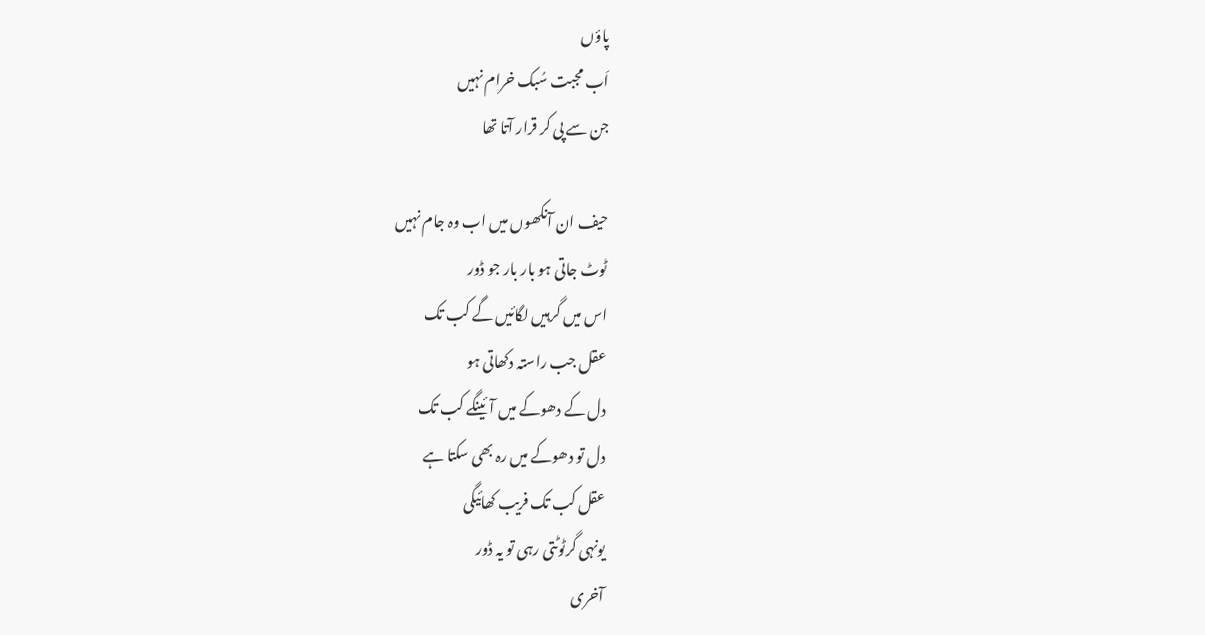پاؤں
اَب مجبت سُبک خرام نہیں
جن سے پی کر قرار آتا تھا

حیف ان آنکھوں میں اب وہ جام نہیں
ٹوٹ جاتی ہو بار بار جو ڈور
اس میں گرہیں لگائیں گے کب تک
عقل جب راستہ دکھاتی ہو
دل کے دھوکے میں آئینگے کب تک
دل تو دھوکے میں رہ بھی سکتا ہے
عقل کب تک فریب کھائیگی
یونہی گرٹوٹتی رہی تو یہ ڈور
آخری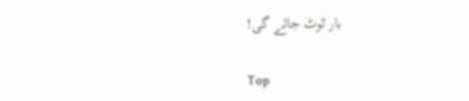بار ٹوٹ جائے گی!

Top